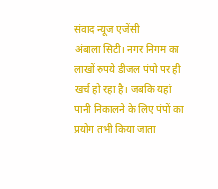संवाद न्यूज एजेंसी
अंबाला सिटी। नगर निगम का लाखों रुपये डीजल पंपो पर ही खर्च हो रहा है। जबकि यहां पानी निकालने के लिए पंपों का प्रयोग तभी किया जाता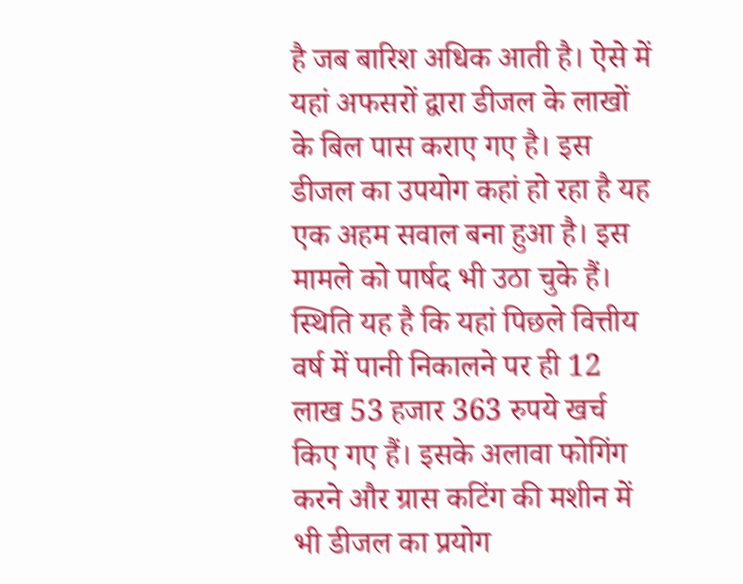है जब बारिश अधिक आती है। ऐसे में यहां अफसरों द्वारा डीजल के लाखों के बिल पास कराए गए है। इस डीजल का उपयोग कहां हो रहा है यह एक अहम सवाल बना हुआ है। इस मामले को पार्षद भी उठा चुके हैं।
स्थिति यह है कि यहां पिछले वित्तीय वर्ष में पानी निकालने पर ही 12 लाख 53 हजार 363 रुपये खर्च किए गए हैं। इसके अलावा फोगिंग करने और ग्रास कटिंग की मशीन में भी डीजल का प्रयोग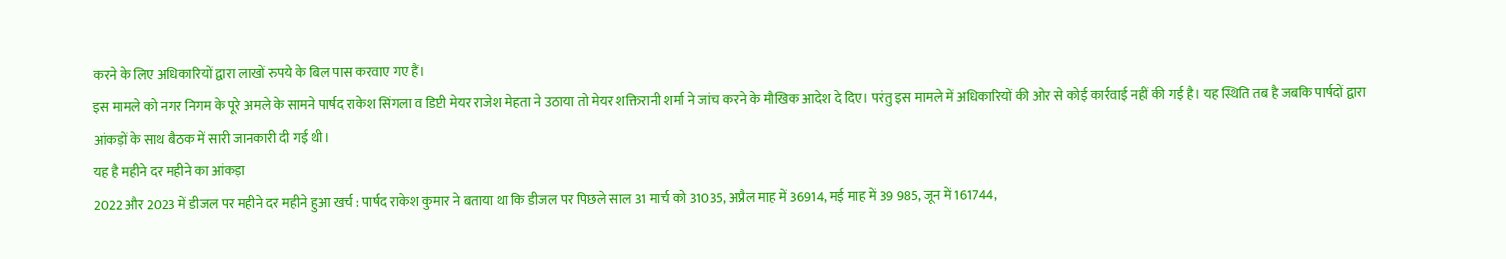करने के लिए अधिकारियों द्वारा लाखों रुपये के बिल पास करवाए गए हैं।
इस मामले को नगर निगम के पूरे अमले के सामने पार्षद राकेश सिंगला व डिप्टी मेयर राजेश मेहता ने उठाया तो मेयर शक्तिरानी शर्मा ने जांच करने के मौखिक आदेश दे दिए। परंतु इस मामले में अधिकारियों की ओर से कोई कार्रवाई नहीं की गई है। यह स्थिति तब है जबकि पार्षदों द्वारा आंकड़ों के साथ बैठक में सारी जानकारी दी गई थी।
यह है महीने दर महीने का आंकड़ा
2022 और 2023 में डीजल पर महीने दर महीने हुआ खर्च : पार्षद राकेश कुमार ने बताया था कि डीजल पर पिछले साल 31 मार्च को 31035, अप्रैल माह में 36914, मई माह में 39 985, जून में 161744,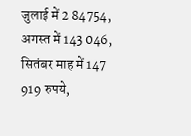जुलाई में 2 84754, अगस्त में 143 046, सितंबर माह में 147 919 रुपये,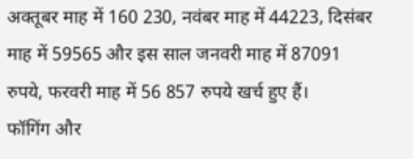अक्तूबर माह में 160 230, नवंबर माह में 44223, दिसंबर माह में 59565 और इस साल जनवरी माह में 87091 रुपये, फरवरी माह में 56 857 रुपये खर्च हुए हैं।
फॉगिंग और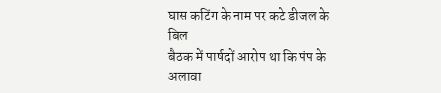घास कटिंग के नाम पर कटे डीजल के बिल
बैठक में पार्षदों आरोप था कि पंप के अलावा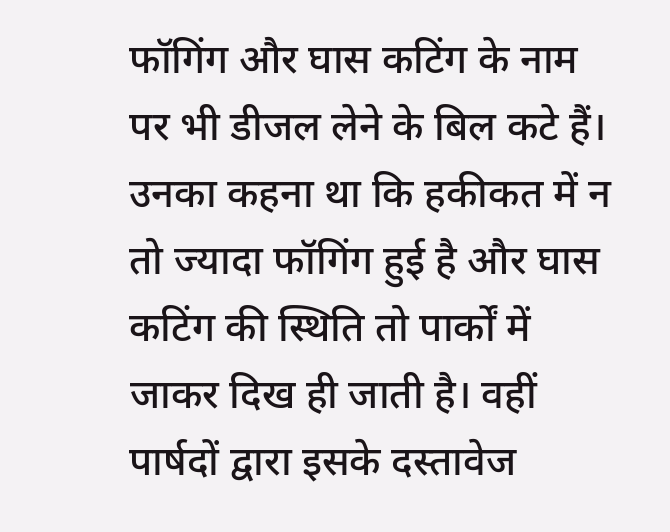फॉगिंग और घास कटिंग के नाम पर भी डीजल लेने के बिल कटे हैं। उनका कहना था कि हकीकत में न तो ज्यादा फॉगिंग हुई है और घास कटिंग की स्थिति तो पार्कों में जाकर दिख ही जाती है। वहीं पार्षदों द्वारा इसके दस्तावेज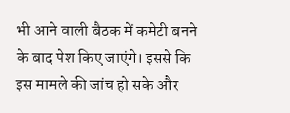भी आने वाली बैठक में कमेटी बनने के बाद पेश किए जाएंगे। इससे कि इस मामले की जांच हो सके और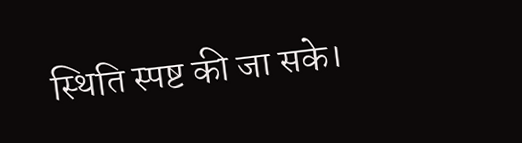स्थिति स्पष्ट की जा सके।